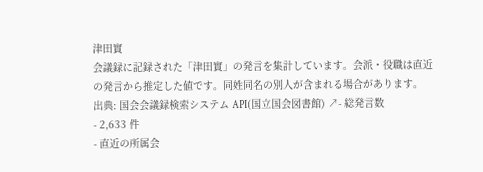津田實
会議録に記録された「津田實」の発言を集計しています。会派・役職は直近の発言から推定した値です。同姓同名の別人が含まれる場合があります。
出典: 国会会議録検索システム API(国立国会図書館) ↗- 総発言数
- 2,633 件
- 直近の所属会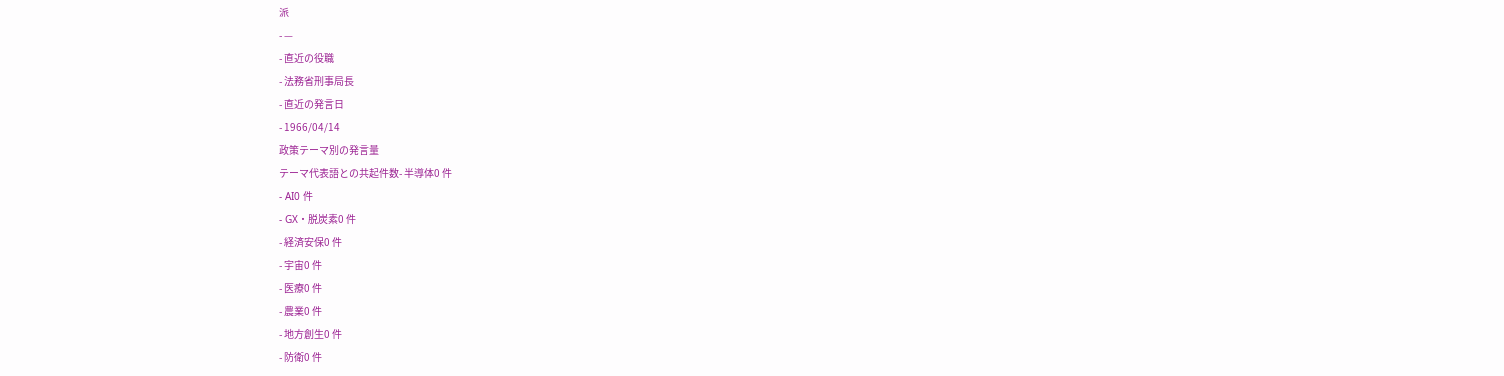派
- —
- 直近の役職
- 法務省刑事局長
- 直近の発言日
- 1966/04/14
政策テーマ別の発言量
テーマ代表語との共起件数- 半導体0 件
- AI0 件
- GX・脱炭素0 件
- 経済安保0 件
- 宇宙0 件
- 医療0 件
- 農業0 件
- 地方創生0 件
- 防衛0 件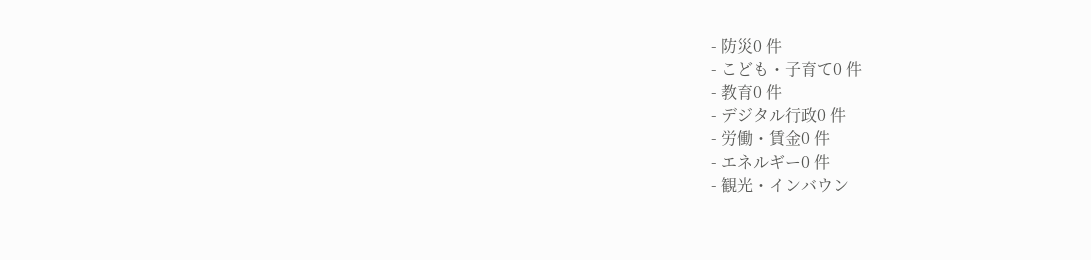- 防災0 件
- こども・子育て0 件
- 教育0 件
- デジタル行政0 件
- 労働・賃金0 件
- エネルギー0 件
- 観光・インバウン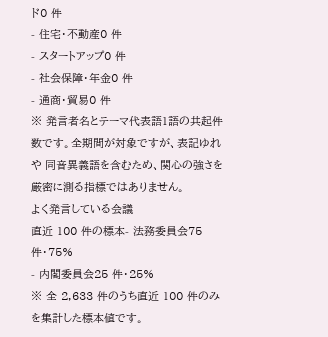ド0 件
- 住宅・不動産0 件
- スタートアップ0 件
- 社会保障・年金0 件
- 通商・貿易0 件
※ 発言者名とテーマ代表語1語の共起件数です。全期間が対象ですが、表記ゆれや 同音異義語を含むため、関心の強さを厳密に測る指標ではありません。
よく発言している会議
直近 100 件の標本- 法務委員会75 件・75%
- 内閣委員会25 件・25%
※ 全 2,633 件のうち直近 100 件のみを集計した標本値です。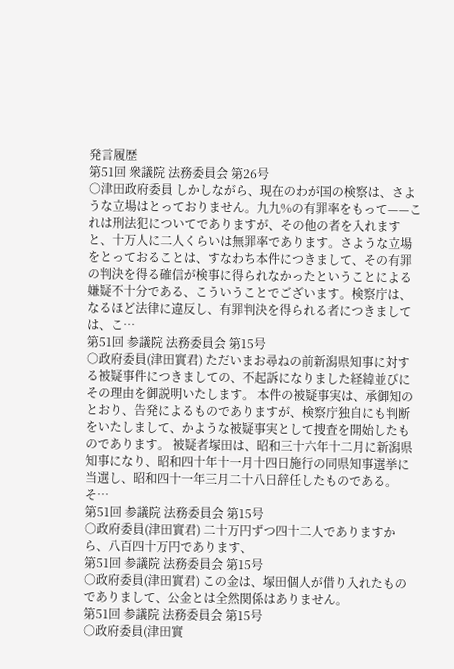発言履歴
第51回 衆議院 法務委員会 第26号
○津田政府委員 しかしながら、現在のわが国の検察は、さような立場はとっておりません。九九%の有罪率をもって——これは刑法犯についてでありますが、その他の者を入れますと、十万人に二人くらいは無罪率であります。さような立場をとっておることは、すなわち本件につきまして、その有罪の判決を得る確信が検事に得られなかったということによる嫌疑不十分である、こういうことでございます。検察庁は、なるほど法律に違反し、有罪判決を得られる者につきましては、こ…
第51回 参議院 法務委員会 第15号
○政府委員(津田實君) ただいまお尋ねの前新潟県知事に対する被疑事件につきましての、不起訴になりました経緯並びにその理由を御説明いたします。 本件の被疑事実は、承御知のとおり、告発によるものでありますが、検察庁独自にも判断をいたしまして、かような被疑事実として捜査を開始したものであります。 被疑者塚田は、昭和三十六年十二月に新潟県知事になり、昭和四十年十一月十四日施行の同県知事選挙に当選し、昭和四十一年三月二十八日辞任したものである。そ…
第51回 参議院 法務委員会 第15号
○政府委員(津田實君) 二十万円ずつ四十二人でありますから、八百四十万円であります、
第51回 参議院 法務委員会 第15号
○政府委員(津田實君) この金は、塚田個人が借り入れたものでありまして、公金とは全然関係はありません。
第51回 参議院 法務委員会 第15号
○政府委員(津田實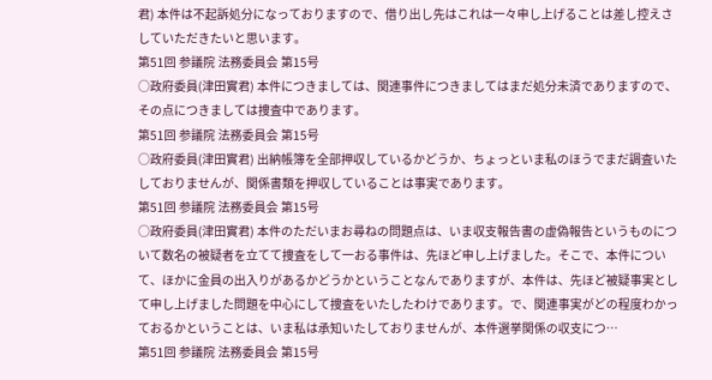君) 本件は不起訴処分になっておりますので、借り出し先はこれは一々申し上げることは差し控えさしていただきたいと思います。
第51回 参議院 法務委員会 第15号
○政府委員(津田實君) 本件につきましては、関連事件につきましてはまだ処分未済でありますので、その点につきましては捜査中であります。
第51回 参議院 法務委員会 第15号
○政府委員(津田實君) 出納帳簿を全部押収しているかどうか、ちょっといま私のほうでまだ調査いたしておりませんが、関係書類を押収していることは事実であります。
第51回 参議院 法務委員会 第15号
○政府委員(津田實君) 本件のただいまお尋ねの問題点は、いま収支報告書の虚偽報告というものについて数名の被疑者を立てて捜査をして一おる事件は、先ほど申し上げました。そこで、本件について、ほかに金員の出入りがあるかどうかということなんでありますが、本件は、先ほど被疑事実として申し上げました問題を中心にして捜査をいたしたわけであります。で、関連事実がどの程度わかっておるかということは、いま私は承知いたしておりませんが、本件選挙関係の収支につ…
第51回 参議院 法務委員会 第15号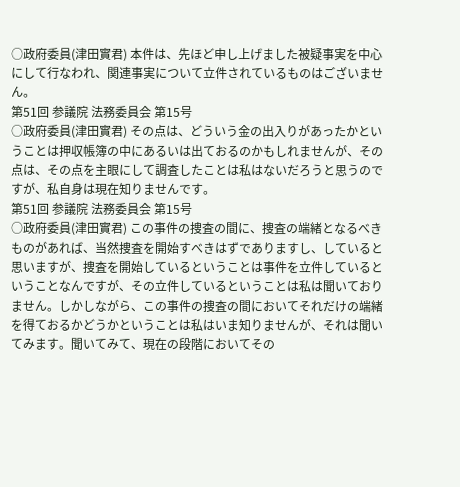○政府委員(津田實君) 本件は、先ほど申し上げました被疑事実を中心にして行なわれ、関連事実について立件されているものはございません。
第51回 参議院 法務委員会 第15号
○政府委員(津田實君) その点は、どういう金の出入りがあったかということは押収帳簿の中にあるいは出ておるのかもしれませんが、その点は、その点を主眼にして調査したことは私はないだろうと思うのですが、私自身は現在知りませんです。
第51回 参議院 法務委員会 第15号
○政府委員(津田實君) この事件の捜査の間に、捜査の端緒となるべきものがあれば、当然捜査を開始すべきはずでありますし、していると思いますが、捜査を開始しているということは事件を立件しているということなんですが、その立件しているということは私は聞いておりません。しかしながら、この事件の捜査の間においてそれだけの端緒を得ておるかどうかということは私はいま知りませんが、それは聞いてみます。聞いてみて、現在の段階においてその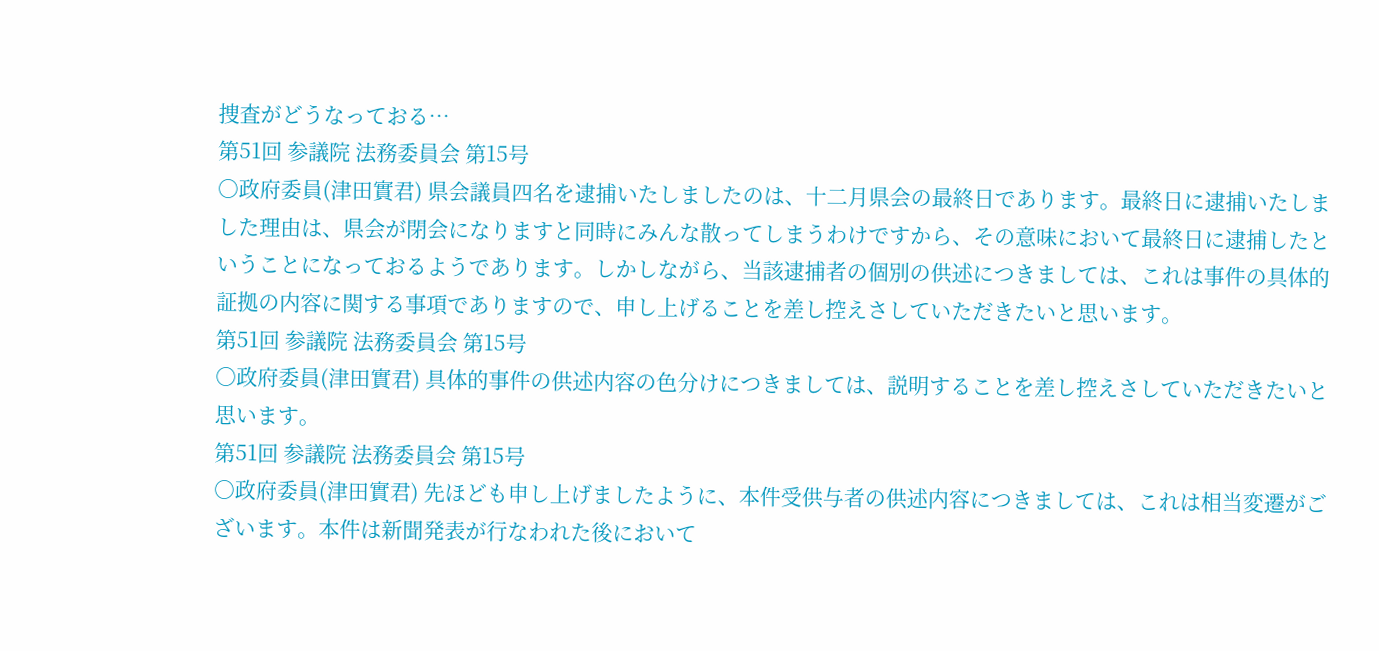捜査がどうなっておる…
第51回 参議院 法務委員会 第15号
○政府委員(津田實君) 県会議員四名を逮捕いたしましたのは、十二月県会の最終日であります。最終日に逮捕いたしました理由は、県会が閉会になりますと同時にみんな散ってしまうわけですから、その意味において最終日に逮捕したということになっておるようであります。しかしながら、当該逮捕者の個別の供述につきましては、これは事件の具体的証拠の内容に関する事項でありますので、申し上げることを差し控えさしていただきたいと思います。
第51回 参議院 法務委員会 第15号
○政府委員(津田實君) 具体的事件の供述内容の色分けにつきましては、説明することを差し控えさしていただきたいと思います。
第51回 参議院 法務委員会 第15号
○政府委員(津田實君) 先ほども申し上げましたように、本件受供与者の供述内容につきましては、これは相当変遷がございます。本件は新聞発表が行なわれた後において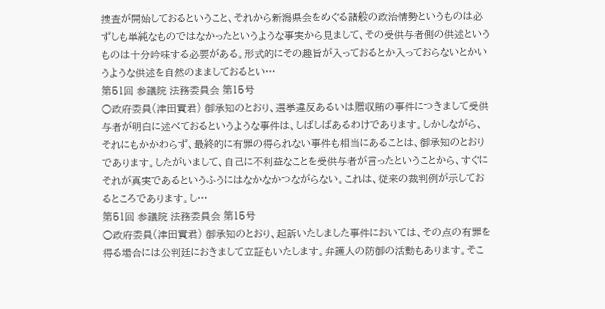捜査が開始しておるということ、それから新潟県会をめぐる諸般の政治情勢というものは必ずしも単純なものではなかったというような事実から見まして、その受供与者側の供述というものは十分吟味する必要がある。形式的にその趣旨が入っておるとか入っておらないとかいうような供述を自然のまましておるとい…
第51回 参議院 法務委員会 第15号
○政府委員(津田實君) 御承知のとおり、選挙違反あるいは贈収賄の事件につきまして受供与者が明白に述べておるというような事件は、しばしばあるわけであります。しかしながら、それにもかかわらず、最終的に有罪の得られない事件も相当にあることは、御承知のとおりであります。したがいまして、自己に不利益なことを受供与者が言ったということから、すぐにそれが真実であるというふうにはなかなかつながらない。これは、従来の裁判例が示しておるところであります。し…
第51回 参議院 法務委員会 第15号
○政府委員(津田實君) 御承知のとおり、起訴いたしました事件においては、その点の有罪を得る場合には公判廷におきまして立証もいたします。弁護人の防御の活動もあります。そこ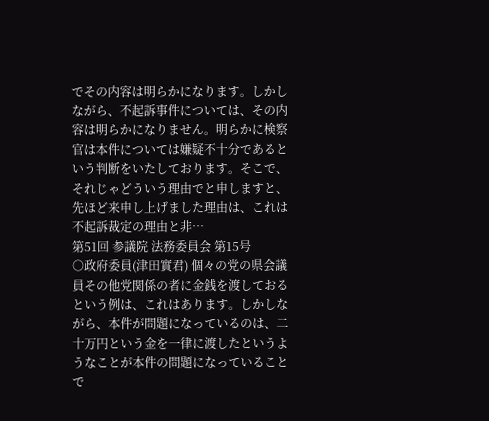でその内容は明らかになります。しかしながら、不起訴事件については、その内容は明らかになりません。明らかに検察官は本件については嫌疑不十分であるという判断をいたしております。そこで、それじゃどういう理由でと申しますと、先ほど来申し上げました理由は、これは不起訴裁定の理由と非…
第51回 参議院 法務委員会 第15号
○政府委員(津田實君) 個々の党の県会議員その他党関係の者に金銭を渡しておるという例は、これはあります。しかしながら、本件が問題になっているのは、二十万円という金を一律に渡したというようなことが本件の問題になっていることで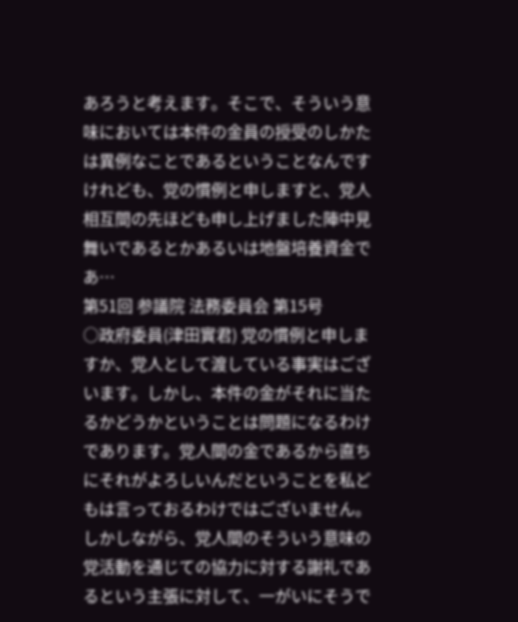あろうと考えます。そこで、そういう意味においては本件の金員の授受のしかたは異例なことであるということなんですけれども、党の慣例と申しますと、党人相互間の先ほども申し上げました陣中見舞いであるとかあるいは地盤培養資金であ…
第51回 参議院 法務委員会 第15号
○政府委員(津田實君) 党の慣例と申しますか、党人として渡している事実はございます。しかし、本件の金がそれに当たるかどうかということは問題になるわけであります。党人間の金であるから直ちにそれがよろしいんだということを私どもは言っておるわけではございません。しかしながら、党人間のそういう意味の党活動を通じての協力に対する謝礼であるという主張に対して、一がいにそうで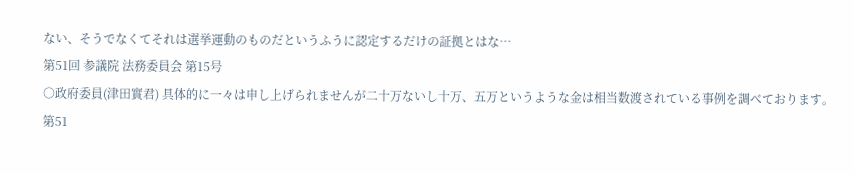ない、そうでなくてそれは選挙運動のものだというふうに認定するだけの証拠とはな…
第51回 参議院 法務委員会 第15号
○政府委員(津田實君) 具体的に一々は申し上げられませんが二十万ないし十万、五万というような金は相当数渡されている事例を調べております。
第51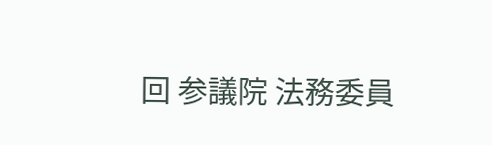回 参議院 法務委員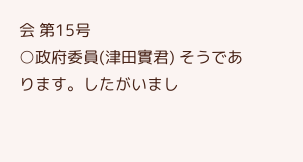会 第15号
○政府委員(津田實君) そうであります。したがいまし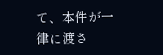て、本件が一律に渡さ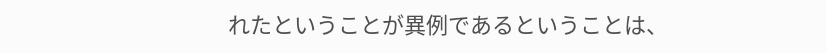れたということが異例であるということは、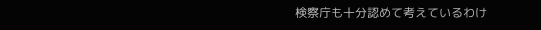検察庁も十分認めて考えているわけ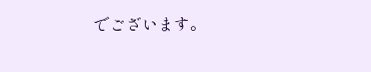でございます。